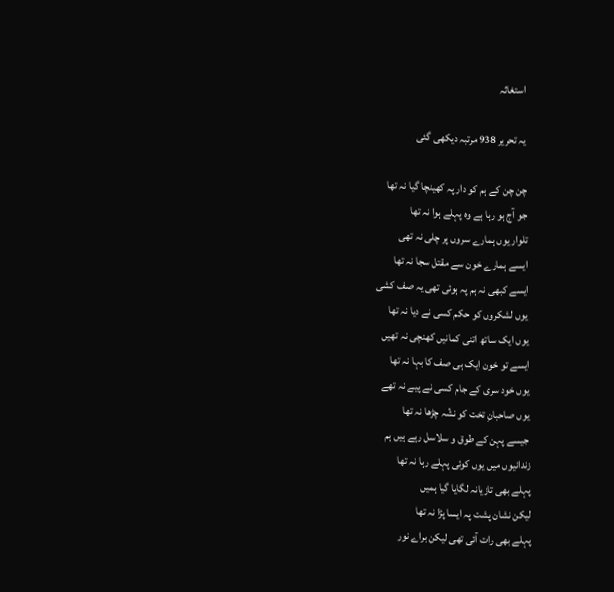استغاثہ

یہ تحریر 938 مرتبہ دیکھی گئی

چن چن کے ہم کو دار پہ کھینچا گیا نہ تھا
جو آج ہو رہا ہے وہ پہلے ہوا نہ تھا
تلوار یوں ہمارے سروں پر چلی نہ تھی
ایسے ہمارے خون سے مقتل سجا نہ تھا
ایسے کبھی نہ ہم پہ ہوئی تھی یہ صف کشی
یوں لشکروں کو حکم کسی نے دیا نہ تھا
یوں ایک ساتھ اتنی کمانیں کھنچی نہ تھیں
ایسے تو خون ایک ہی صف کا بہا نہ تھا
یوں خود سری کے جام کسی نے پیے نہ تھے
یوں صاحبانِ تخت کو نشّہ چڑھا نہ تھا
جیسے پہن کے طوق و سلاسل رہے ہیں ہم
زندانیوں میں یوں کوئی پہلے رہا نہ تھا
پہلے بھی تازیانہ لگایا گیا ہمیں
لیکن نشان پشت پہ ایسا پڑا نہ تھا
پہلے بھی رات آئی تھی لیکن براے نور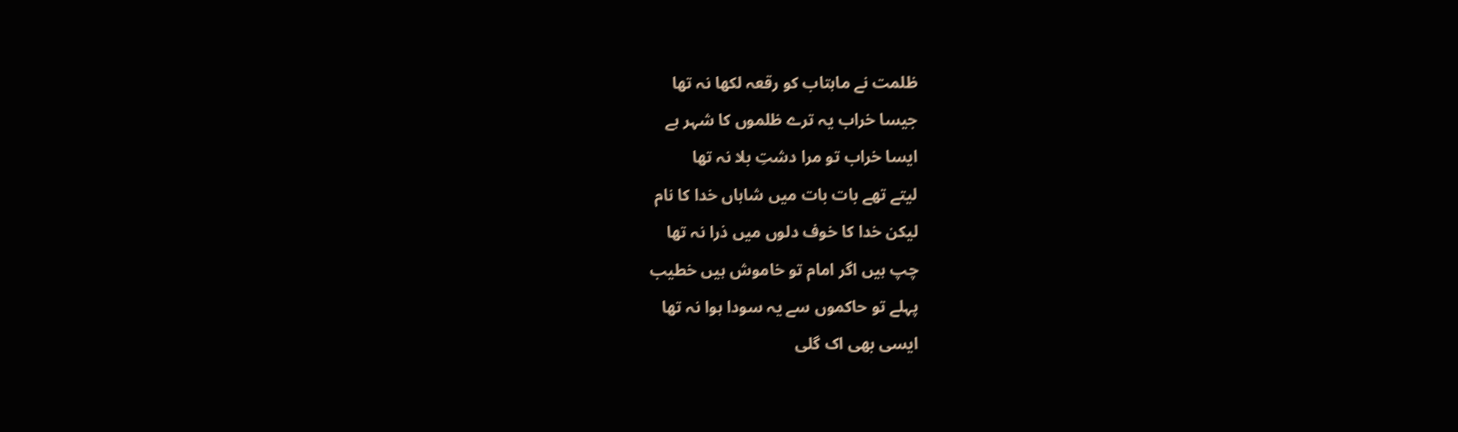ظلمت نے ماہتاب کو رقعہ لکھا نہ تھا
جیسا خراب یہ ترے ظلموں کا شہر ہے
ایسا خراب تو مرا دشتِ بلا نہ تھا
لیتے تھے بات بات میں شاہاں خدا کا نام
لیکن خدا کا خوف دلوں میں ذرا نہ تھا
چپ ہیں اگر امام تو خاموش ہیں خطیب
پہلے تو حاکموں سے یہ سودا ہوا نہ تھا
ایسی بھی اک گلی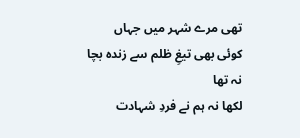تھی مرے شہر میں جہاں
کوئی بھی تیغِ ظلم سے زندہ بچا نہ تھا
لکھا نہ ہم نے فردِ شہادت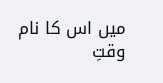میں اس کا نام
وقتِ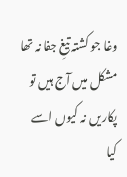وغا جو کشتہ تیغِ جفا نہ تھا
مشکل میں آج ہیں تو پکاریں نہ کیوں اسے
کیا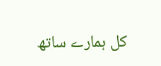کل ہمارے ساتھ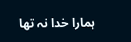ہمارا خدا نہ تھا